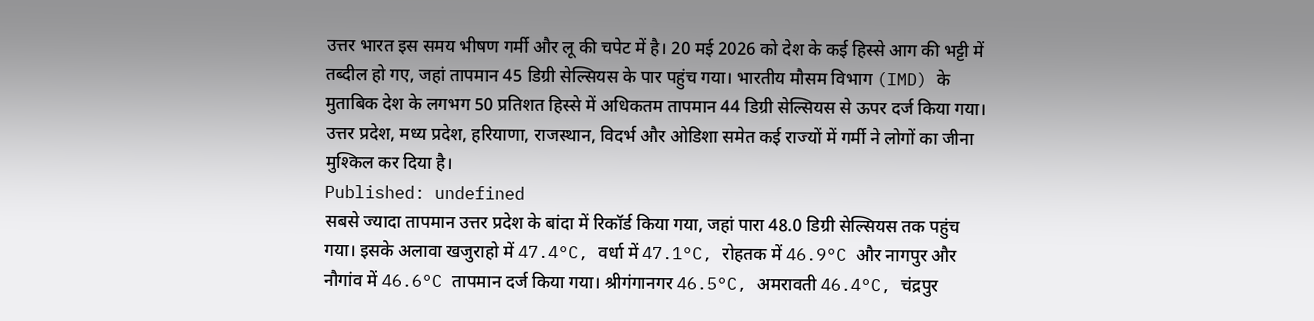उत्तर भारत इस समय भीषण गर्मी और लू की चपेट में है। 20 मई 2026 को देश के कई हिस्से आग की भट्टी में तब्दील हो गए, जहां तापमान 45 डिग्री सेल्सियस के पार पहुंच गया। भारतीय मौसम विभाग (IMD) के मुताबिक देश के लगभग 50 प्रतिशत हिस्से में अधिकतम तापमान 44 डिग्री सेल्सियस से ऊपर दर्ज किया गया। उत्तर प्रदेश, मध्य प्रदेश, हरियाणा, राजस्थान, विदर्भ और ओडिशा समेत कई राज्यों में गर्मी ने लोगों का जीना मुश्किल कर दिया है।
Published: undefined
सबसे ज्यादा तापमान उत्तर प्रदेश के बांदा में रिकॉर्ड किया गया, जहां पारा 48.0 डिग्री सेल्सियस तक पहुंच गया। इसके अलावा खजुराहो में 47.4°C, वर्धा में 47.1°C, रोहतक में 46.9°C और नागपुर और नौगांव में 46.6°C तापमान दर्ज किया गया। श्रीगंगानगर 46.5°C, अमरावती 46.4°C, चंद्रपुर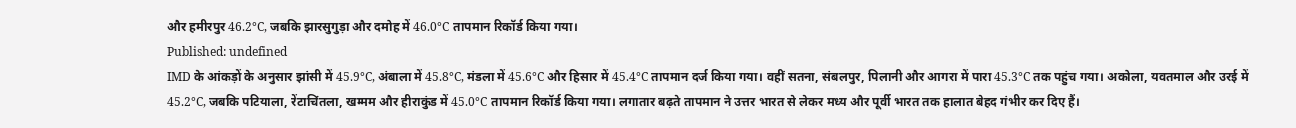और हमीरपुर 46.2°C, जबकि झारसुगुड़ा और दमोह में 46.0°C तापमान रिकॉर्ड किया गया।
Published: undefined
IMD के आंकड़ों के अनुसार झांसी में 45.9°C, अंबाला में 45.8°C, मंडला में 45.6°C और हिसार में 45.4°C तापमान दर्ज किया गया। वहीं सतना, संबलपुर, पिलानी और आगरा में पारा 45.3°C तक पहुंच गया। अकोला, यवतमाल और उरई में 45.2°C, जबकि पटियाला, रेंटाचिंतला, खम्मम और हीराकुंड में 45.0°C तापमान रिकॉर्ड किया गया। लगातार बढ़ते तापमान ने उत्तर भारत से लेकर मध्य और पूर्वी भारत तक हालात बेहद गंभीर कर दिए हैं।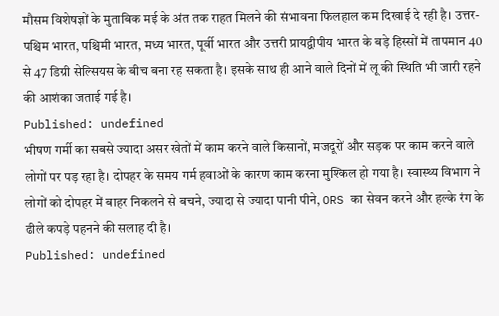मौसम विशेषज्ञों के मुताबिक मई के अंत तक राहत मिलने की संभावना फिलहाल कम दिखाई दे रही है। उत्तर-पश्चिम भारत, पश्चिमी भारत, मध्य भारत, पूर्वी भारत और उत्तरी प्रायद्वीपीय भारत के बड़े हिस्सों में तापमान 40 से 47 डिग्री सेल्सियस के बीच बना रह सकता है। इसके साथ ही आने वाले दिनों में लू की स्थिति भी जारी रहने की आशंका जताई गई है।
Published: undefined
भीषण गर्मी का सबसे ज्यादा असर खेतों में काम करने वाले किसानों, मजदूरों और सड़क पर काम करने वाले लोगों पर पड़ रहा है। दोपहर के समय गर्म हवाओं के कारण काम करना मुश्किल हो गया है। स्वास्थ्य विभाग ने लोगों को दोपहर में बाहर निकलने से बचने, ज्यादा से ज्यादा पानी पीने, ORS का सेवन करने और हल्के रंग के ढीले कपड़े पहनने की सलाह दी है।
Published: undefined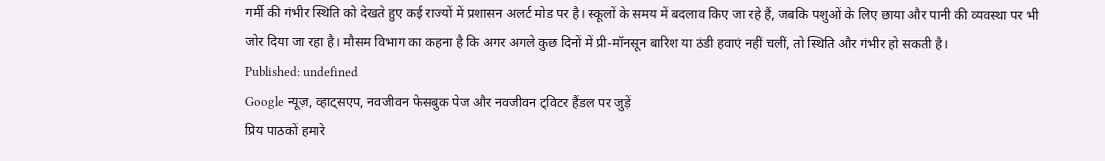गर्मी की गंभीर स्थिति को देखते हुए कई राज्यों में प्रशासन अलर्ट मोड पर है। स्कूलों के समय में बदलाव किए जा रहे हैं, जबकि पशुओं के लिए छाया और पानी की व्यवस्था पर भी जोर दिया जा रहा है। मौसम विभाग का कहना है कि अगर अगले कुछ दिनों में प्री-मॉनसून बारिश या ठंडी हवाएं नहीं चलीं, तो स्थिति और गंभीर हो सकती है।
Published: undefined
Google न्यूज़, व्हाट्सएप, नवजीवन फेसबुक पेज और नवजीवन ट्विटर हैंडल पर जुड़ें
प्रिय पाठकों हमारे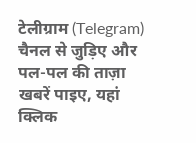टेलीग्राम (Telegram) चैनल से जुड़िए और पल-पल की ताज़ा खबरें पाइए, यहां क्लिक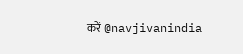करें @navjivanindia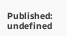Published: undefined